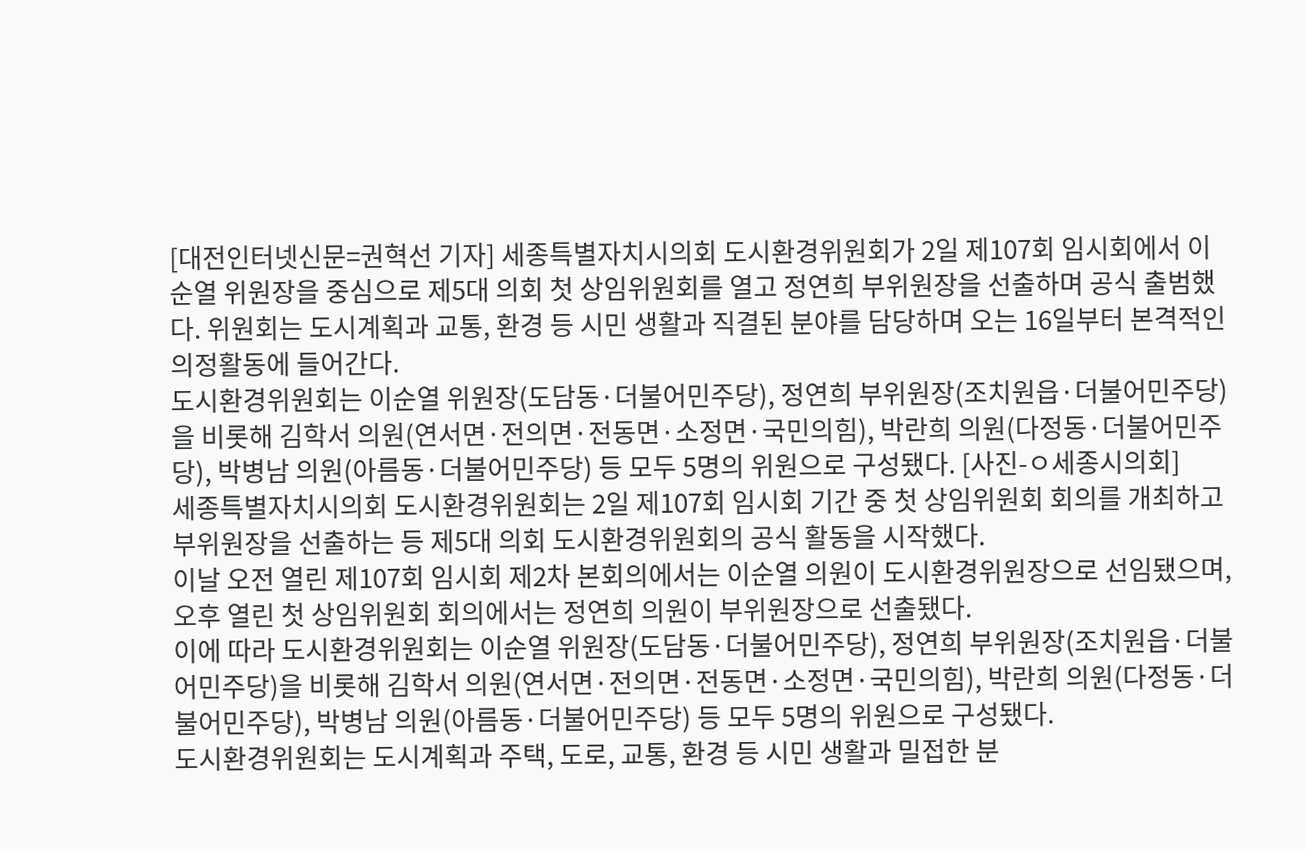[대전인터넷신문=권혁선 기자] 세종특별자치시의회 도시환경위원회가 2일 제107회 임시회에서 이순열 위원장을 중심으로 제5대 의회 첫 상임위원회를 열고 정연희 부위원장을 선출하며 공식 출범했다. 위원회는 도시계획과 교통, 환경 등 시민 생활과 직결된 분야를 담당하며 오는 16일부터 본격적인 의정활동에 들어간다.
도시환경위원회는 이순열 위원장(도담동·더불어민주당), 정연희 부위원장(조치원읍·더불어민주당)을 비롯해 김학서 의원(연서면·전의면·전동면·소정면·국민의힘), 박란희 의원(다정동·더불어민주당), 박병남 의원(아름동·더불어민주당) 등 모두 5명의 위원으로 구성됐다. [사진-ㅇ세종시의회]
세종특별자치시의회 도시환경위원회는 2일 제107회 임시회 기간 중 첫 상임위원회 회의를 개최하고 부위원장을 선출하는 등 제5대 의회 도시환경위원회의 공식 활동을 시작했다.
이날 오전 열린 제107회 임시회 제2차 본회의에서는 이순열 의원이 도시환경위원장으로 선임됐으며, 오후 열린 첫 상임위원회 회의에서는 정연희 의원이 부위원장으로 선출됐다.
이에 따라 도시환경위원회는 이순열 위원장(도담동·더불어민주당), 정연희 부위원장(조치원읍·더불어민주당)을 비롯해 김학서 의원(연서면·전의면·전동면·소정면·국민의힘), 박란희 의원(다정동·더불어민주당), 박병남 의원(아름동·더불어민주당) 등 모두 5명의 위원으로 구성됐다.
도시환경위원회는 도시계획과 주택, 도로, 교통, 환경 등 시민 생활과 밀접한 분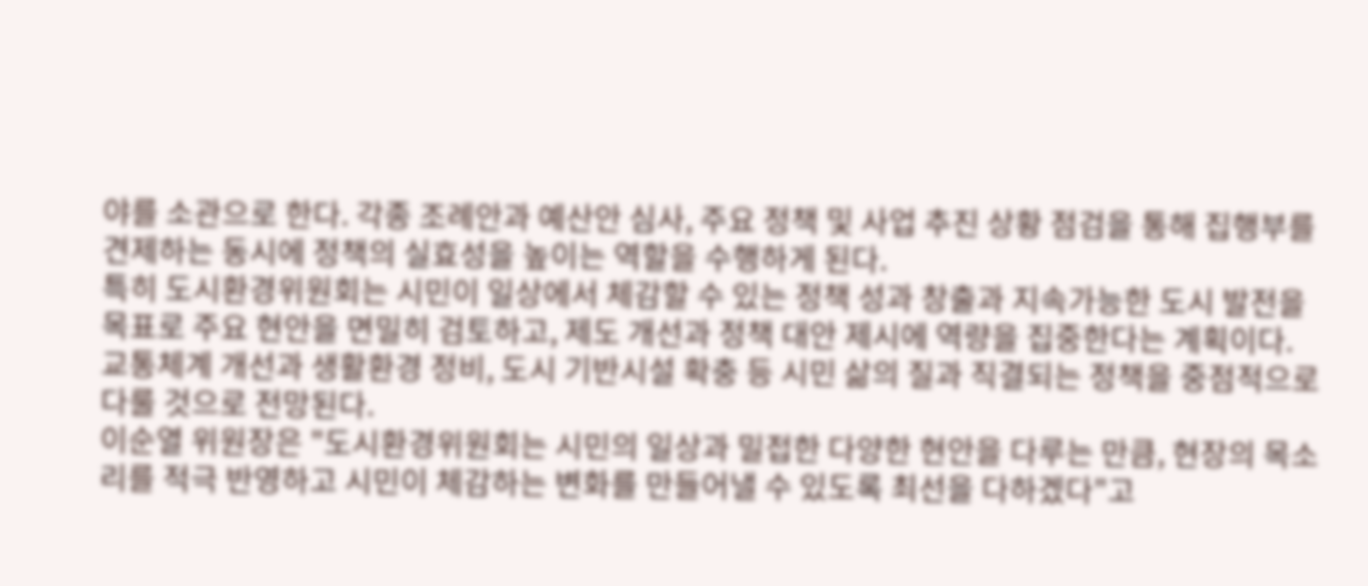야를 소관으로 한다. 각종 조례안과 예산안 심사, 주요 정책 및 사업 추진 상황 점검을 통해 집행부를 견제하는 동시에 정책의 실효성을 높이는 역할을 수행하게 된다.
특히 도시환경위원회는 시민이 일상에서 체감할 수 있는 정책 성과 창출과 지속가능한 도시 발전을 목표로 주요 현안을 면밀히 검토하고, 제도 개선과 정책 대안 제시에 역량을 집중한다는 계획이다. 교통체계 개선과 생활환경 정비, 도시 기반시설 확충 등 시민 삶의 질과 직결되는 정책을 중점적으로 다룰 것으로 전망된다.
이순열 위원장은 "도시환경위원회는 시민의 일상과 밀접한 다양한 현안을 다루는 만큼, 현장의 목소리를 적극 반영하고 시민이 체감하는 변화를 만들어낼 수 있도록 최선을 다하겠다"고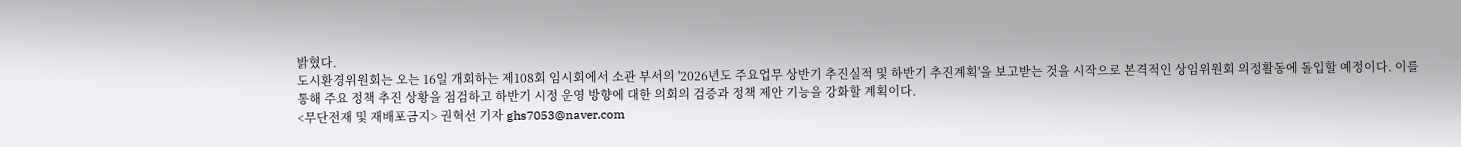밝혔다.
도시환경위원회는 오는 16일 개회하는 제108회 임시회에서 소관 부서의 '2026년도 주요업무 상반기 추진실적 및 하반기 추진계획'을 보고받는 것을 시작으로 본격적인 상임위원회 의정활동에 돌입할 예정이다. 이를 통해 주요 정책 추진 상황을 점검하고 하반기 시정 운영 방향에 대한 의회의 검증과 정책 제안 기능을 강화할 계획이다.
<무단전재 및 재배포금지> 권혁선 기자 ghs7053@naver.com